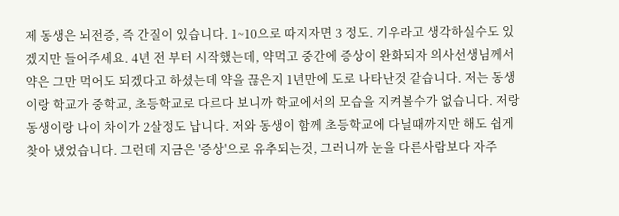제 동생은 뇌전증, 즉 간질이 있습니다. 1~10으로 따지자면 3 정도. 기우라고 생각하실수도 있겠지만 들어주세요. 4년 전 부터 시작했는데, 약먹고 중간에 증상이 완화되자 의사선생님께서 약은 그만 먹어도 되겠다고 하셨는데 약을 끊은지 1년만에 도로 나타난것 같습니다. 저는 동생이랑 학교가 중학교, 초등학교로 다르다 보니까 학교에서의 모습을 지켜볼수가 없습니다. 저랑 동생이랑 나이 차이가 2살정도 납니다. 저와 동생이 함께 초등학교에 다닐때까지만 해도 쉽게 찾아 냈었습니다. 그런데 지금은 '증상'으로 유추되는것, 그러니까 눈을 다른사람보다 자주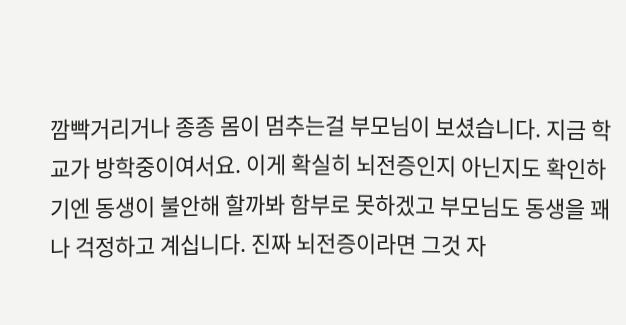깜빡거리거나 종종 몸이 멈추는걸 부모님이 보셨습니다. 지금 학교가 방학중이여서요. 이게 확실히 뇌전증인지 아닌지도 확인하기엔 동생이 불안해 할까봐 함부로 못하겠고 부모님도 동생을 꽤나 걱정하고 계십니다. 진짜 뇌전증이라면 그것 자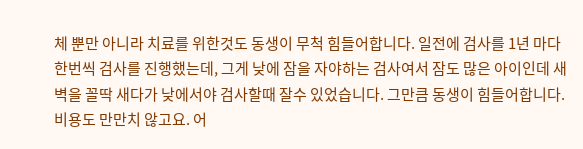체 뿐만 아니라 치료를 위한것도 동생이 무척 힘들어합니다. 일전에 검사를 1년 마다 한번씩 검사를 진행했는데, 그게 낮에 잠을 자야하는 검사여서 잠도 많은 아이인데 새벽을 꼴딱 새다가 낮에서야 검사할때 잘수 있었습니다. 그만큼 동생이 힘들어합니다. 비용도 만만치 않고요. 어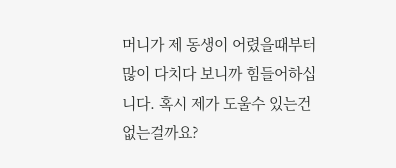머니가 제 동생이 어렸을때부터 많이 다치다 보니까 힘들어하십니다. 혹시 제가 도울수 있는건 없는걸까요?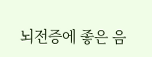뇌전증에 좋은 음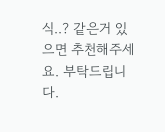식..? 같은거 있으면 추천해주세요. 부탁드립니다.